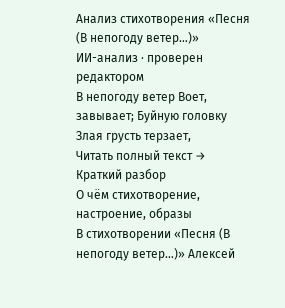Анализ стихотворения «Песня (В непогоду ветер…)»
ИИ-анализ · проверен редактором
В непогоду ветер Воет, завывает; Буйную головку Злая грусть терзает,
Читать полный текст →
Краткий разбор
О чём стихотворение, настроение, образы
В стихотворении «Песня (В непогоду ветер…)» Алексей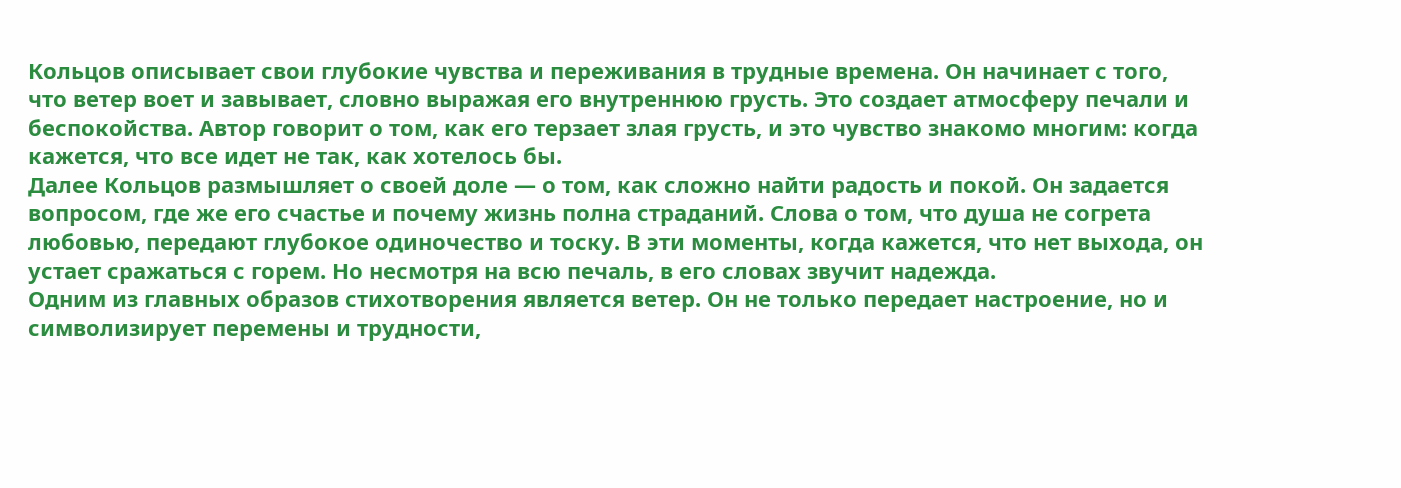Кольцов описывает свои глубокие чувства и переживания в трудные времена. Он начинает с того, что ветер воет и завывает, словно выражая его внутреннюю грусть. Это создает атмосферу печали и беспокойства. Автор говорит о том, как его терзает злая грусть, и это чувство знакомо многим: когда кажется, что все идет не так, как хотелось бы.
Далее Кольцов размышляет о своей доле — о том, как сложно найти радость и покой. Он задается вопросом, где же его счастье и почему жизнь полна страданий. Слова о том, что душа не согрета любовью, передают глубокое одиночество и тоску. В эти моменты, когда кажется, что нет выхода, он устает сражаться с горем. Но несмотря на всю печаль, в его словах звучит надежда.
Одним из главных образов стихотворения является ветер. Он не только передает настроение, но и символизирует перемены и трудности,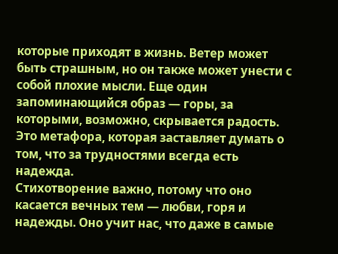которые приходят в жизнь. Ветер может быть страшным, но он также может унести с собой плохие мысли. Еще один запоминающийся образ — горы, за которыми, возможно, скрывается радость. Это метафора, которая заставляет думать о том, что за трудностями всегда есть надежда.
Стихотворение важно, потому что оно касается вечных тем — любви, горя и надежды. Оно учит нас, что даже в самые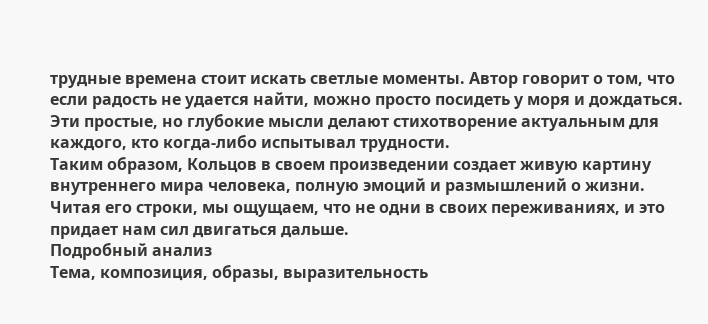трудные времена стоит искать светлые моменты. Автор говорит о том, что если радость не удается найти, можно просто посидеть у моря и дождаться. Эти простые, но глубокие мысли делают стихотворение актуальным для каждого, кто когда-либо испытывал трудности.
Таким образом, Кольцов в своем произведении создает живую картину внутреннего мира человека, полную эмоций и размышлений о жизни. Читая его строки, мы ощущаем, что не одни в своих переживаниях, и это придает нам сил двигаться дальше.
Подробный анализ
Тема, композиция, образы, выразительность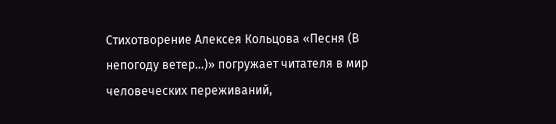Стихотворение Алексея Кольцова «Песня (В непогоду ветер…)» погружает читателя в мир человеческих переживаний,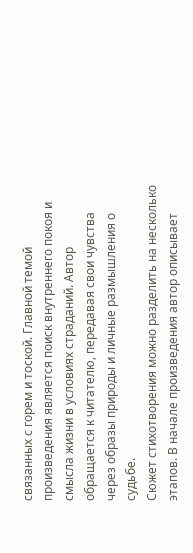связанных с горем и тоской. Главной темой произведения является поиск внутреннего покоя и смысла жизни в условиях страданий. Автор обращается к читателю, передавая свои чувства через образы природы и личные размышления о судьбе.
Сюжет стихотворения можно разделить на несколько этапов. В начале произведения автор описывает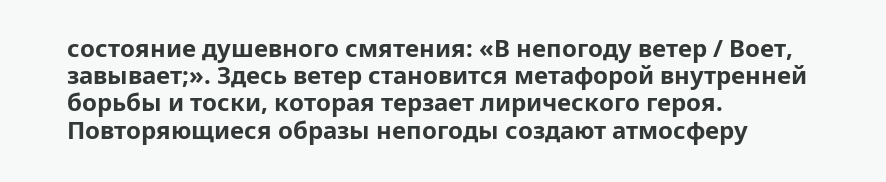состояние душевного смятения: «В непогоду ветер / Воет, завывает;». Здесь ветер становится метафорой внутренней борьбы и тоски, которая терзает лирического героя. Повторяющиеся образы непогоды создают атмосферу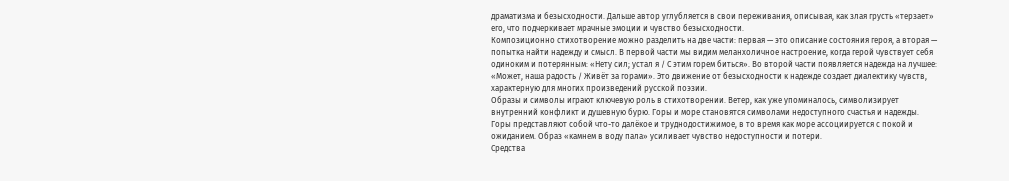драматизма и безысходности. Дальше автор углубляется в свои переживания, описывая, как злая грусть «терзает» его, что подчеркивает мрачные эмоции и чувство безысходности.
Композиционно стихотворение можно разделить на две части: первая — это описание состояния героя, а вторая — попытка найти надежду и смысл. В первой части мы видим меланхоличное настроение, когда герой чувствует себя одиноким и потерянным: «Нету сил; устал я / С этим горем биться». Во второй части появляется надежда на лучшее: «Может, наша радость / Живёт за горами». Это движение от безысходности к надежде создает диалектику чувств, характерную для многих произведений русской поэзии.
Образы и символы играют ключевую роль в стихотворении. Ветер, как уже упоминалось, символизирует внутренний конфликт и душевную бурю. Горы и море становятся символами недоступного счастья и надежды. Горы представляют собой что-то далёкое и труднодостижимое, в то время как море ассоциируется с покой и ожиданием. Образ «камнем в воду пала» усиливает чувство недоступности и потери.
Средства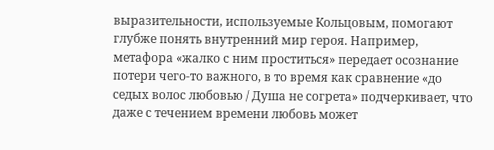выразительности, используемые Кольцовым, помогают глубже понять внутренний мир героя. Например, метафора «жалко с ним проститься» передает осознание потери чего-то важного, в то время как сравнение «до седых волос любовью / Душа не согрета» подчеркивает, что даже с течением времени любовь может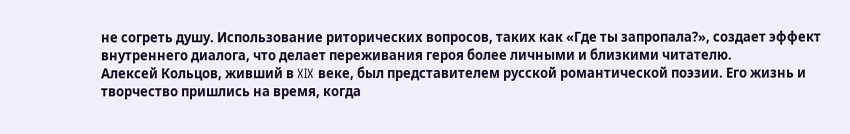не согреть душу. Использование риторических вопросов, таких как «Где ты запропала?», создает эффект внутреннего диалога, что делает переживания героя более личными и близкими читателю.
Алексей Кольцов, живший в XIX веке, был представителем русской романтической поэзии. Его жизнь и творчество пришлись на время, когда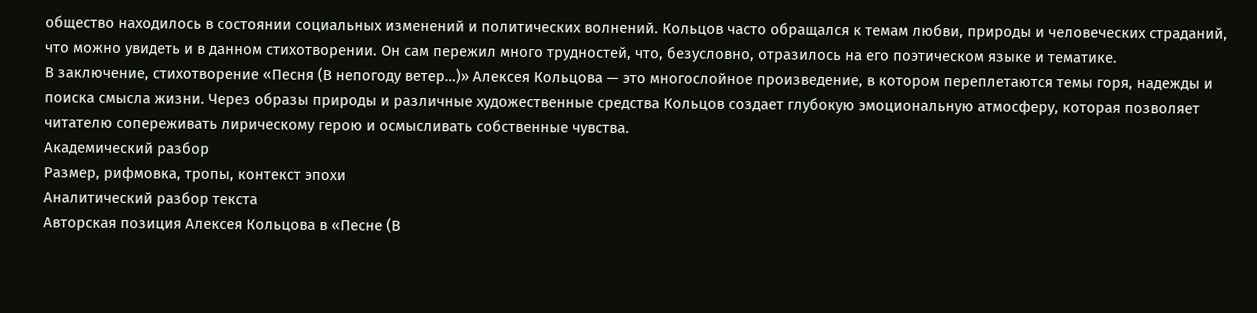общество находилось в состоянии социальных изменений и политических волнений. Кольцов часто обращался к темам любви, природы и человеческих страданий, что можно увидеть и в данном стихотворении. Он сам пережил много трудностей, что, безусловно, отразилось на его поэтическом языке и тематике.
В заключение, стихотворение «Песня (В непогоду ветер…)» Алексея Кольцова — это многослойное произведение, в котором переплетаются темы горя, надежды и поиска смысла жизни. Через образы природы и различные художественные средства Кольцов создает глубокую эмоциональную атмосферу, которая позволяет читателю сопереживать лирическому герою и осмысливать собственные чувства.
Академический разбор
Размер, рифмовка, тропы, контекст эпохи
Аналитический разбор текста
Авторская позиция Алексея Кольцова в «Песне (В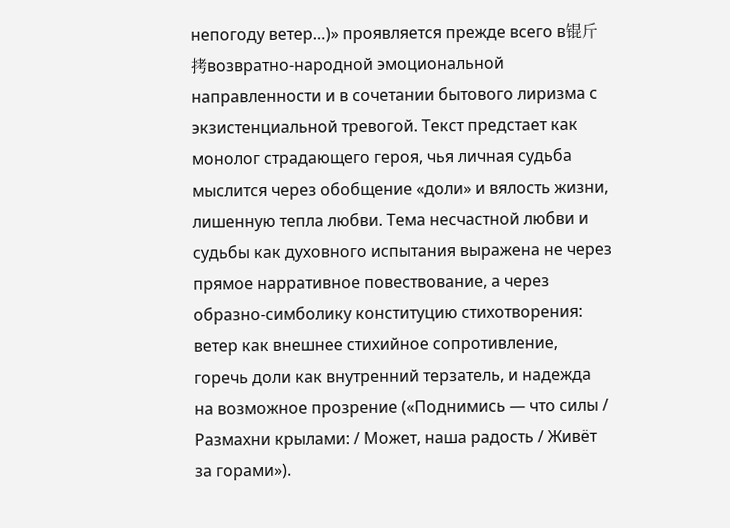непогоду ветер…)» проявляется прежде всего в锟斤拷возвратно-народной эмоциональной направленности и в сочетании бытового лиризма с экзистенциальной тревогой. Текст предстает как монолог страдающего героя, чья личная судьба мыслится через обобщение «доли» и вялость жизни, лишенную тепла любви. Тема несчастной любви и судьбы как духовного испытания выражена не через прямое нарративное повествование, а через образно-симболику конституцию стихотворения: ветер как внешнее стихийное сопротивление, горечь доли как внутренний терзатель, и надежда на возможное прозрение («Поднимись — что силы / Размахни крылами: / Может, наша радость / Живёт за горами»).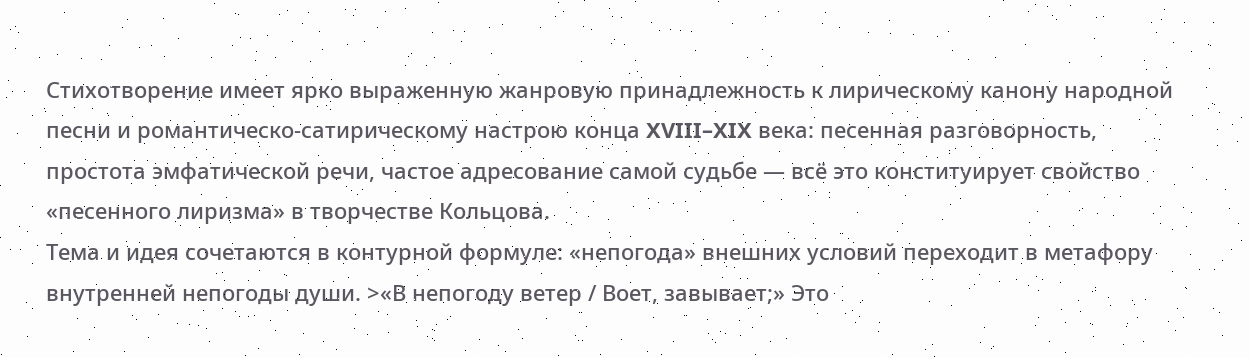Стихотворение имеет ярко выраженную жанровую принадлежность к лирическому канону народной песни и романтическо-сатирическому настрою конца XVIII–XIX века: песенная разговорность, простота эмфатической речи, частое адресование самой судьбе — всё это конституирует свойство «песенного лиризма» в творчестве Кольцова.
Тема и идея сочетаются в контурной формуле: «непогода» внешних условий переходит в метафору внутренней непогоды души. >«В непогоду ветер / Воет, завывает;» Это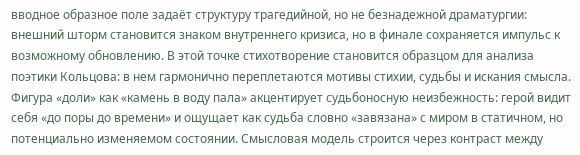вводное образное поле задаёт структуру трагедийной, но не безнадежной драматургии: внешний шторм становится знаком внутреннего кризиса, но в финале сохраняется импульс к возможному обновлению. В этой точке стихотворение становится образцом для анализа поэтики Кольцова: в нем гармонично переплетаются мотивы стихии, судьбы и искания смысла. Фигура «доли» как «камень в воду пала» акцентирует судьбоносную неизбежность: герой видит себя «до поры до времени» и ощущает как судьба словно «завязана» с миром в статичном, но потенциально изменяемом состоянии. Смысловая модель строится через контраст между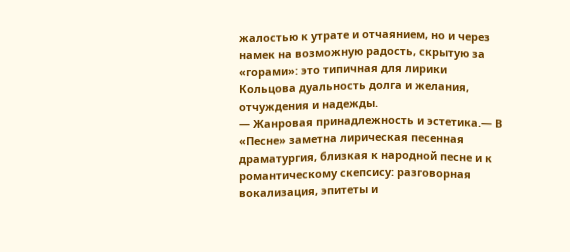жалостью к утрате и отчаянием, но и через намек на возможную радость, скрытую за «горами»: это типичная для лирики Кольцова дуальность долга и желания, отчуждения и надежды.
— Жанровая принадлежность и эстетика.— В «Песне» заметна лирическая песенная драматургия, близкая к народной песне и к романтическому скепсису: разговорная вокализация, эпитеты и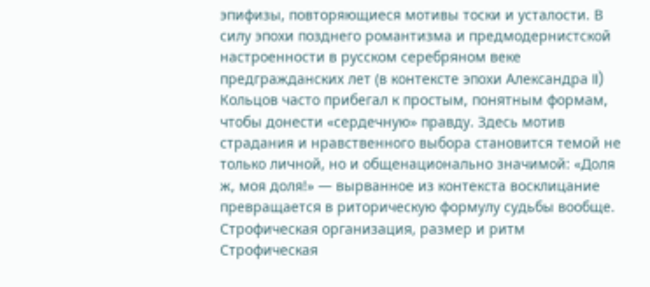эпифизы, повторяющиеся мотивы тоски и усталости. В силу эпохи позднего романтизма и предмодернистской настроенности в русском серебряном веке предгражданских лет (в контексте эпохи Александра II) Кольцов часто прибегал к простым, понятным формам, чтобы донести «сердечную» правду. Здесь мотив страдания и нравственного выбора становится темой не только личной, но и общенационально значимой: «Доля ж, моя доля!» — вырванное из контекста восклицание превращается в риторическую формулу судьбы вообще.
Строфическая организация, размер и ритм
Строфическая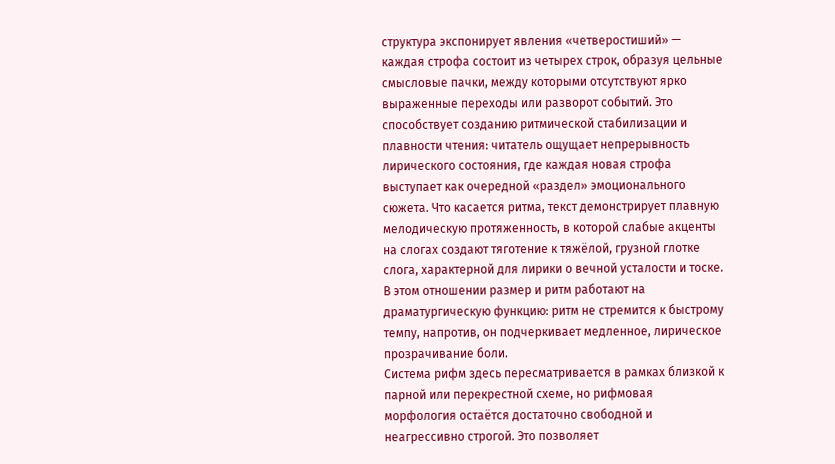структура экспонирует явления «четверостиший» — каждая строфа состоит из четырех строк, образуя цельные смысловые пачки, между которыми отсутствуют ярко выраженные переходы или разворот событий. Это способствует созданию ритмической стабилизации и плавности чтения: читатель ощущает непрерывность лирического состояния, где каждая новая строфа выступает как очередной «раздел» эмоционального сюжета. Что касается ритма, текст демонстрирует плавную мелодическую протяженность, в которой слабые акценты на слогах создают тяготение к тяжёлой, грузной глотке слога, характерной для лирики о вечной усталости и тоске. В этом отношении размер и ритм работают на драматургическую функцию: ритм не стремится к быстрому темпу, напротив, он подчеркивает медленное, лирическое прозрачивание боли.
Система рифм здесь пересматривается в рамках близкой к парной или перекрестной схеме, но рифмовая морфология остаётся достаточно свободной и неагрессивно строгой. Это позволяет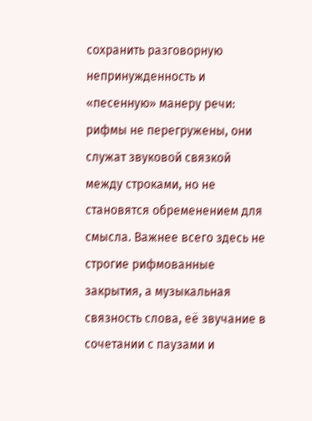сохранить разговорную непринужденность и «песенную» манеру речи: рифмы не перегружены, они служат звуковой связкой между строками, но не становятся обременением для смысла. Важнее всего здесь не строгие рифмованные закрытия, а музыкальная связность слова, её звучание в сочетании с паузами и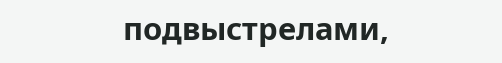подвыстрелами,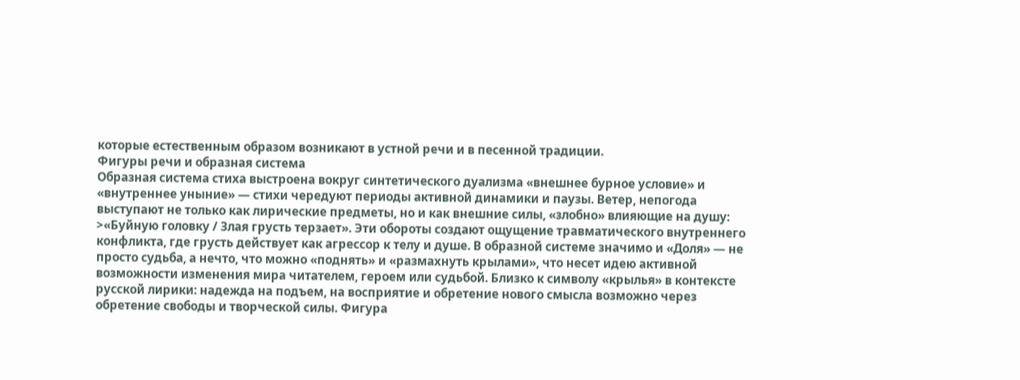которые естественным образом возникают в устной речи и в песенной традиции.
Фигуры речи и образная система
Образная система стиха выстроена вокруг синтетического дуализма «внешнее бурное условие» и «внутреннее уныние» — стихи чередуют периоды активной динамики и паузы. Ветер, непогода выступают не только как лирические предметы, но и как внешние силы, «злобно» влияющие на душу: >«Буйную головку / Злая грусть терзает». Эти обороты создают ощущение травматического внутреннего конфликта, где грусть действует как агрессор к телу и душе. В образной системе значимо и «Доля» — не просто судьба, а нечто, что можно «поднять» и «размахнуть крылами», что несет идею активной возможности изменения мира читателем, героем или судьбой. Близко к символу «крылья» в контексте русской лирики: надежда на подъем, на восприятие и обретение нового смысла возможно через обретение свободы и творческой силы. Фигура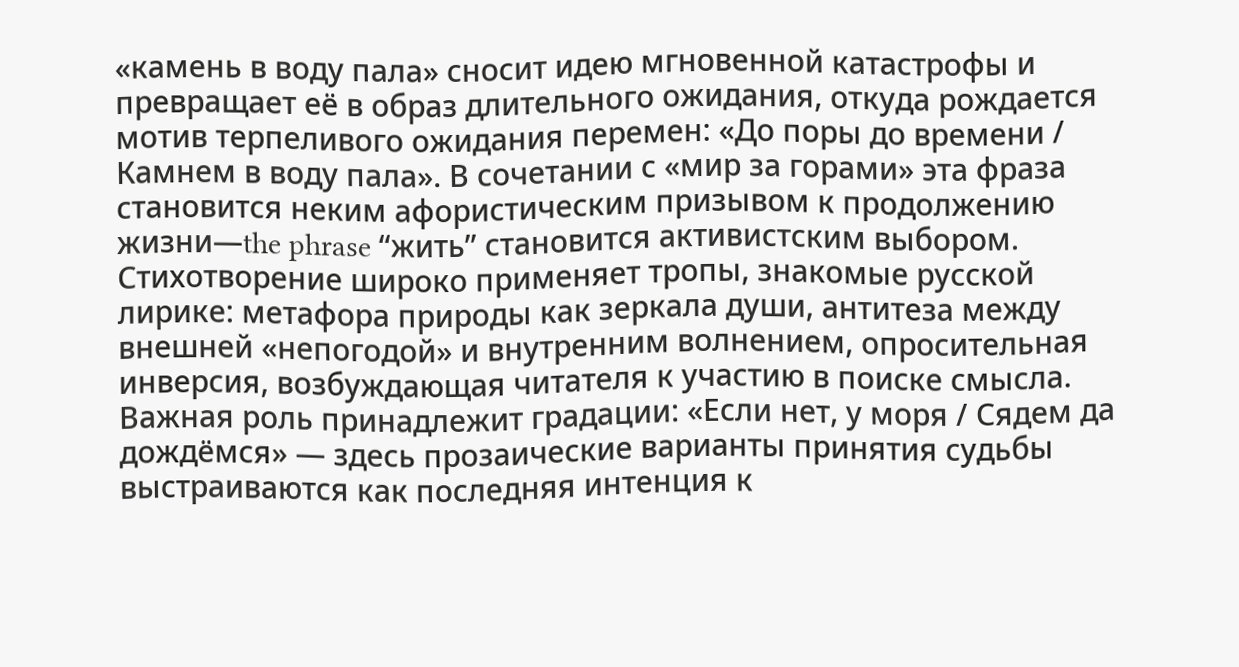«камень в воду пала» сносит идею мгновенной катастрофы и превращает её в образ длительного ожидания, откуда рождается мотив терпеливого ожидания перемен: «До поры до времени / Камнем в воду пала». В сочетании с «мир за горами» эта фраза становится неким афористическим призывом к продолжению жизни—the phrase “жить” становится активистским выбором.
Стихотворение широко применяет тропы, знакомые русской лирике: метафора природы как зеркала души, антитеза между внешней «непогодой» и внутренним волнением, опросительная инверсия, возбуждающая читателя к участию в поиске смысла. Важная роль принадлежит градации: «Если нет, у моря / Сядем да дождёмся» — здесь прозаические варианты принятия судьбы выстраиваются как последняя интенция к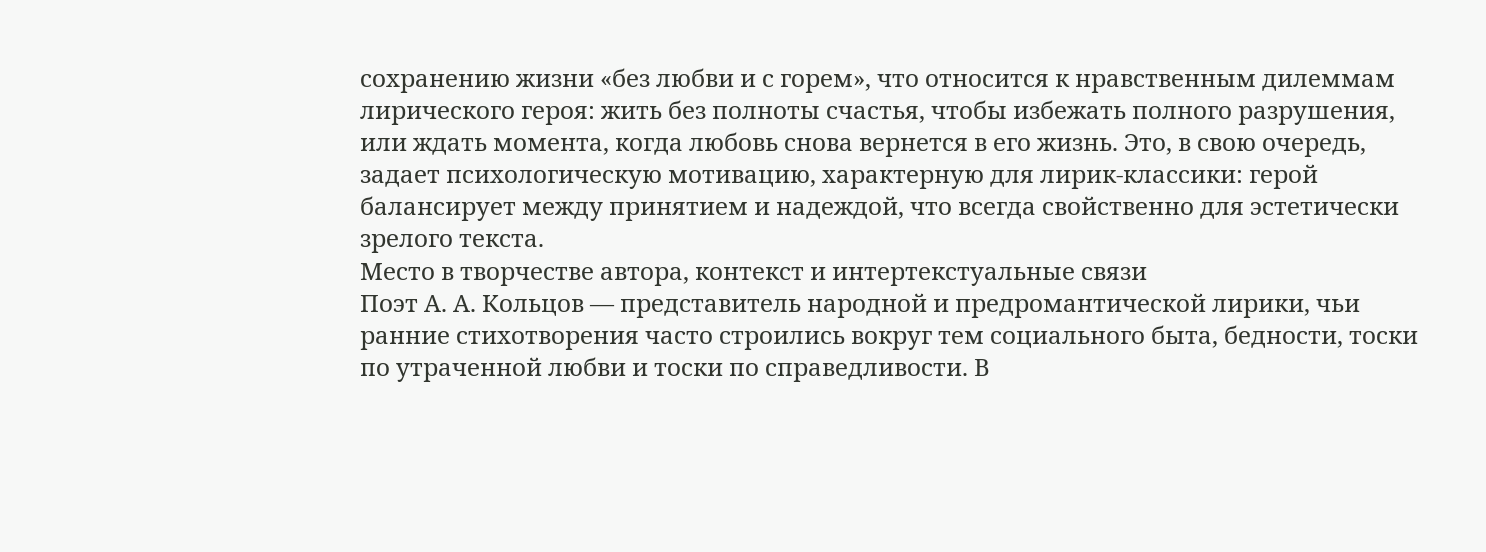сохранению жизни «без любви и с горем», что относится к нравственным дилеммам лирического героя: жить без полноты счастья, чтобы избежать полного разрушения, или ждать момента, когда любовь снова вернется в его жизнь. Это, в свою очередь, задает психологическую мотивацию, характерную для лирик-классики: герой балансирует между принятием и надеждой, что всегда свойственно для эстетически зрелого текста.
Место в творчестве автора, контекст и интертекстуальные связи
Поэт А. А. Кольцов — представитель народной и предромантической лирики, чьи ранние стихотворения часто строились вокруг тем социального быта, бедности, тоски по утраченной любви и тоски по справедливости. В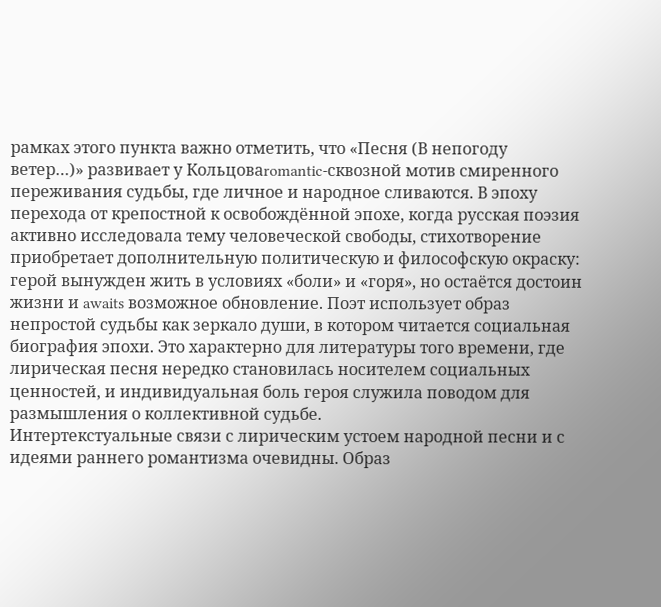рамках этого пункта важно отметить, что «Песня (В непогоду ветер…)» развивает у Кольцоваromantic-сквозной мотив смиренного переживания судьбы, где личное и народное сливаются. В эпоху перехода от крепостной к освобождённой эпохе, когда русская поэзия активно исследовала тему человеческой свободы, стихотворение приобретает дополнительную политическую и философскую окраску: герой вынужден жить в условиях «боли» и «горя», но остаётся достоин жизни и awaits возможное обновление. Поэт использует образ непростой судьбы как зеркало души, в котором читается социальная биография эпохи. Это характерно для литературы того времени, где лирическая песня нередко становилась носителем социальных ценностей, и индивидуальная боль героя служила поводом для размышления о коллективной судьбе.
Интертекстуальные связи с лирическим устоем народной песни и с идеями раннего романтизма очевидны. Образ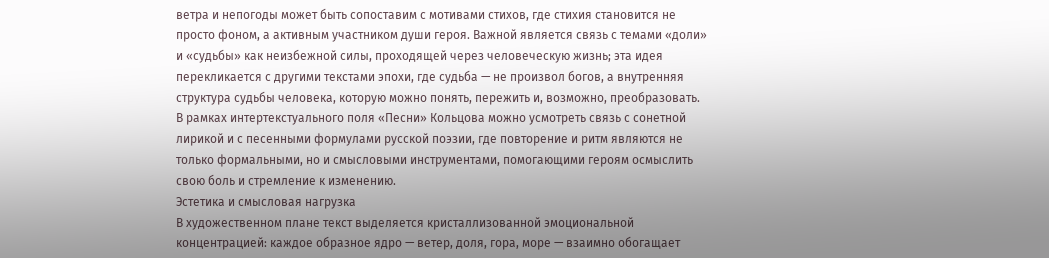ветра и непогоды может быть сопоставим с мотивами стихов, где стихия становится не просто фоном, а активным участником души героя. Важной является связь с темами «доли» и «судьбы» как неизбежной силы, проходящей через человеческую жизнь; эта идея перекликается с другими текстами эпохи, где судьба — не произвол богов, а внутренняя структура судьбы человека, которую можно понять, пережить и, возможно, преобразовать. В рамках интертекстуального поля «Песни» Кольцова можно усмотреть связь с сонетной лирикой и с песенными формулами русской поэзии, где повторение и ритм являются не только формальными, но и смысловыми инструментами, помогающими героям осмыслить свою боль и стремление к изменению.
Эстетика и смысловая нагрузка
В художественном плане текст выделяется кристаллизованной эмоциональной концентрацией: каждое образное ядро — ветер, доля, гора, море — взаимно обогащает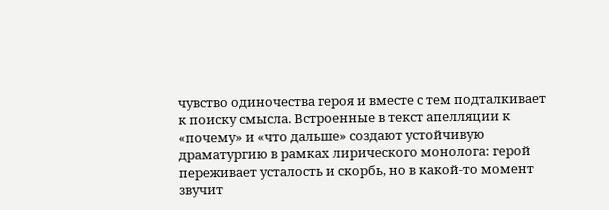чувство одиночества героя и вместе с тем подталкивает к поиску смысла. Встроенные в текст апелляции к «почему» и «что дальше» создают устойчивую драматургию в рамках лирического монолога: герой переживает усталость и скорбь, но в какой-то момент звучит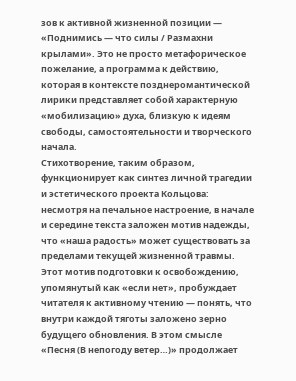зов к активной жизненной позиции — «Поднимись — что силы / Размахни крылами». Это не просто метафорическое пожелание, а программа к действию, которая в контексте позднеромантической лирики представляет собой характерную «мобилизацию» духа, близкую к идеям свободы, самостоятельности и творческого начала.
Стихотворение, таким образом, функционирует как синтез личной трагедии и эстетического проекта Кольцова: несмотря на печальное настроение, в начале и середине текста заложен мотив надежды, что «наша радость» может существовать за пределами текущей жизненной травмы. Этот мотив подготовки к освобождению, упомянутый как «если нет», пробуждает читателя к активному чтению — понять, что внутри каждой тяготы заложено зерно будущего обновления. В этом смысле «Песня (В непогоду ветер…)» продолжает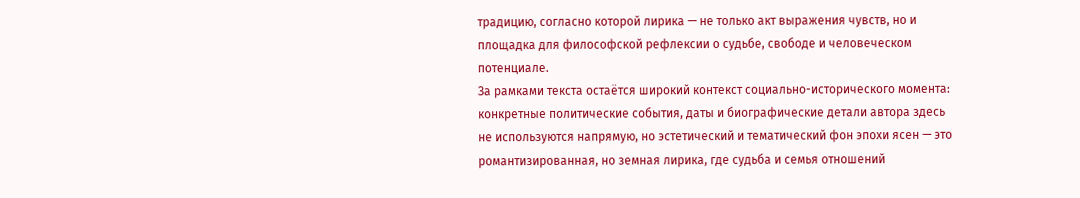традицию, согласно которой лирика — не только акт выражения чувств, но и площадка для философской рефлексии о судьбе, свободе и человеческом потенциале.
За рамками текста остаётся широкий контекст социально-исторического момента: конкретные политические события, даты и биографические детали автора здесь не используются напрямую, но эстетический и тематический фон эпохи ясен — это романтизированная, но земная лирика, где судьба и семья отношений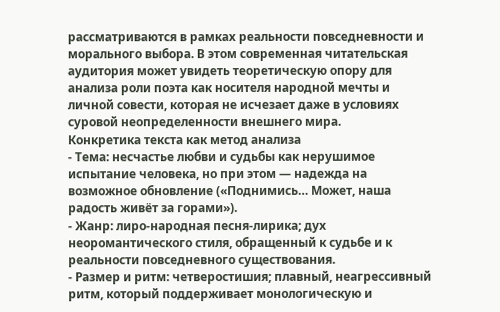рассматриваются в рамках реальности повседневности и морального выбора. В этом современная читательская аудитория может увидеть теоретическую опору для анализа роли поэта как носителя народной мечты и личной совести, которая не исчезает даже в условиях суровой неопределенности внешнего мира.
Конкретика текста как метод анализа
- Тема: несчастье любви и судьбы как нерушимое испытание человека, но при этом — надежда на возможное обновление («Поднимись… Может, наша радость живёт за горами»).
- Жанр: лиро-народная песня-лирика; дух неоромантического стиля, обращенный к судьбе и к реальности повседневного существования.
- Размер и ритм: четверостишия; плавный, неагрессивный ритм, который поддерживает монологическую и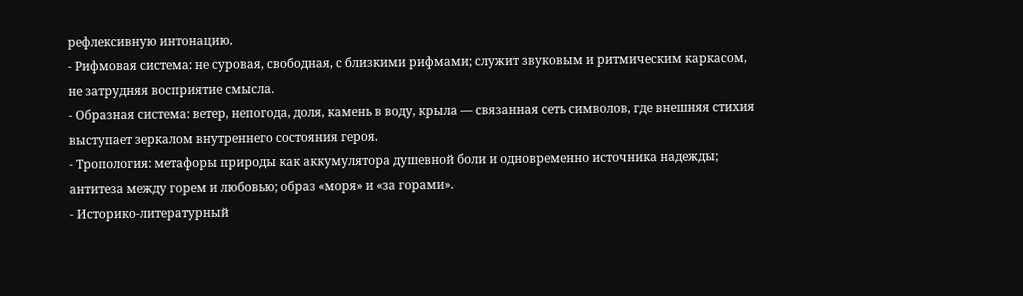рефлексивную интонацию.
- Рифмовая система: не суровая, свободная, с близкими рифмами; служит звуковым и ритмическим каркасом, не затрудняя восприятие смысла.
- Образная система: ветер, непогода, доля, камень в воду, крыла — связанная сеть символов, где внешняя стихия выступает зеркалом внутреннего состояния героя.
- Тропология: метафоры природы как аккумулятора душевной боли и одновременно источника надежды; антитеза между горем и любовью; образ «моря» и «за горами».
- Историко-литературный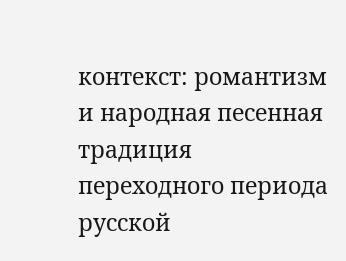контекст: романтизм и народная песенная традиция переходного периода русской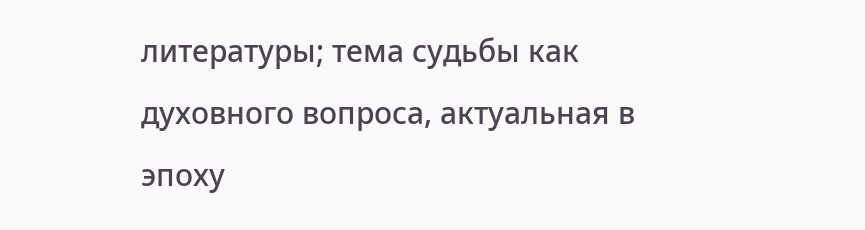литературы; тема судьбы как духовного вопроса, актуальная в эпоху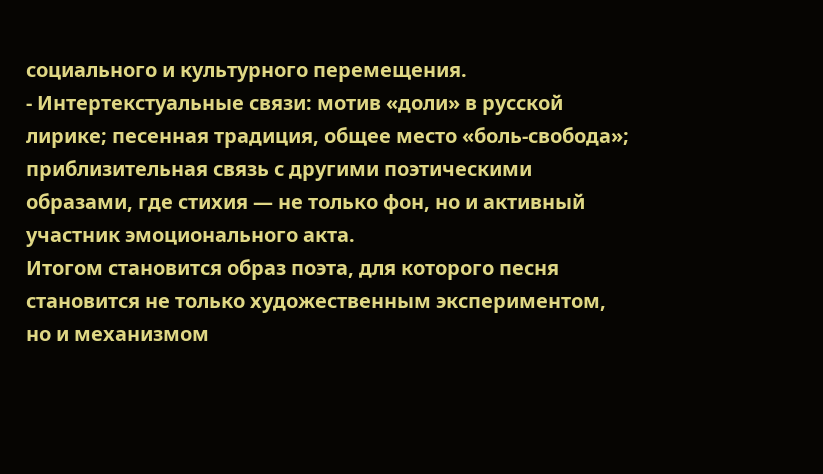социального и культурного перемещения.
- Интертекстуальные связи: мотив «доли» в русской лирике; песенная традиция, общее место «боль-свобода»; приблизительная связь с другими поэтическими образами, где стихия — не только фон, но и активный участник эмоционального акта.
Итогом становится образ поэта, для которого песня становится не только художественным экспериментом, но и механизмом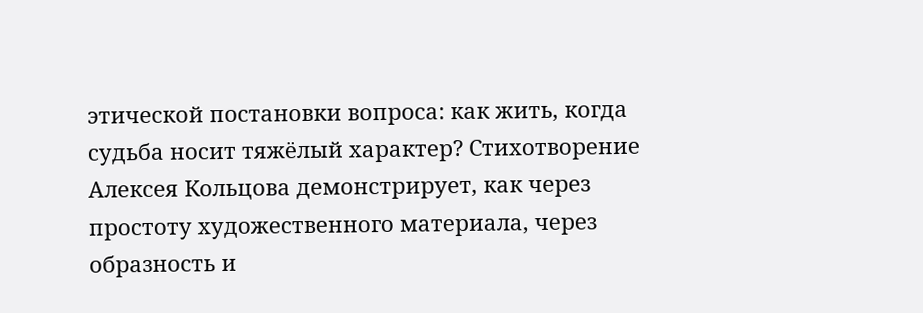этической постановки вопроса: как жить, когда судьба носит тяжёлый характер? Стихотворение Алексея Кольцова демонстрирует, как через простоту художественного материала, через образность и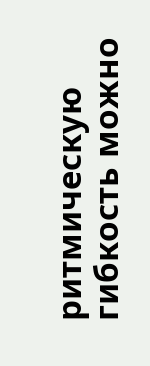ритмическую гибкость можно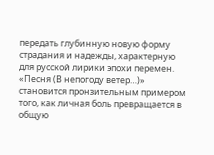передать глубинную новую форму страдания и надежды, характерную для русской лирики эпохи перемен. «Песня (В непогоду ветер…)» становится пронзительным примером того, как личная боль превращается в общую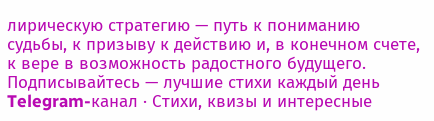лирическую стратегию — путь к пониманию судьбы, к призыву к действию и, в конечном счете, к вере в возможность радостного будущего.
Подписывайтесь — лучшие стихи каждый день
Telegram-канал · Стихи, квизы и интересные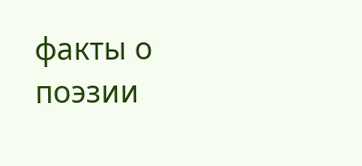факты о поэзии